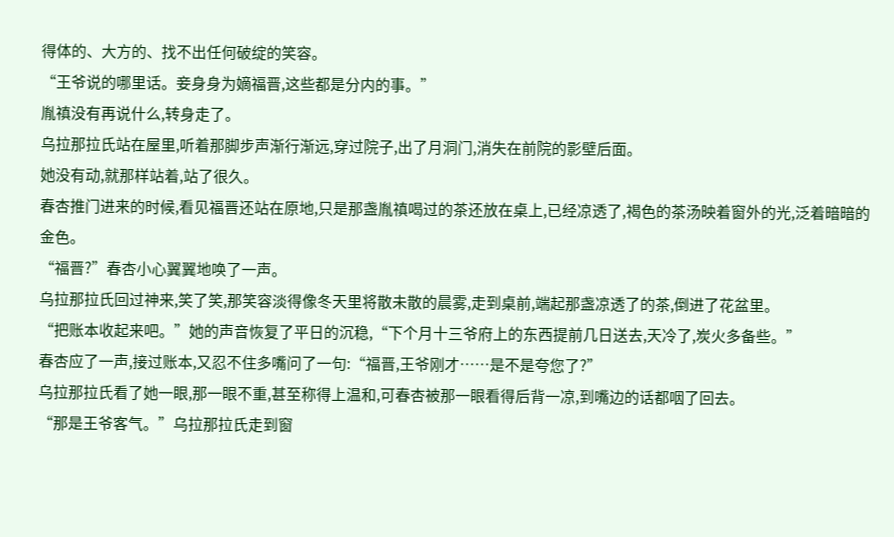得体的、大方的、找不出任何破绽的笑容。
“王爷说的哪里话。妾身身为嫡福晋,这些都是分内的事。”
胤禛没有再说什么,转身走了。
乌拉那拉氏站在屋里,听着那脚步声渐行渐远,穿过院子,出了月洞门,消失在前院的影壁后面。
她没有动,就那样站着,站了很久。
春杏推门进来的时候,看见福晋还站在原地,只是那盏胤禛喝过的茶还放在桌上,已经凉透了,褐色的茶汤映着窗外的光,泛着暗暗的金色。
“福晋?”春杏小心翼翼地唤了一声。
乌拉那拉氏回过神来,笑了笑,那笑容淡得像冬天里将散未散的晨雾,走到桌前,端起那盏凉透了的茶,倒进了花盆里。
“把账本收起来吧。”她的声音恢复了平日的沉稳,“下个月十三爷府上的东西提前几日送去,天冷了,炭火多备些。”
春杏应了一声,接过账本,又忍不住多嘴问了一句:“福晋,王爷刚才……是不是夸您了?”
乌拉那拉氏看了她一眼,那一眼不重,甚至称得上温和,可春杏被那一眼看得后背一凉,到嘴边的话都咽了回去。
“那是王爷客气。”乌拉那拉氏走到窗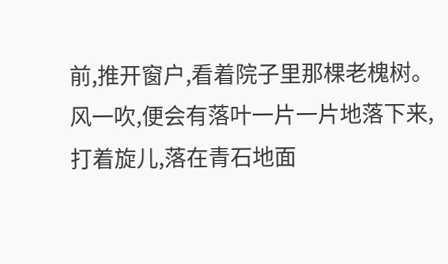前,推开窗户,看着院子里那棵老槐树。风一吹,便会有落叶一片一片地落下来,打着旋儿,落在青石地面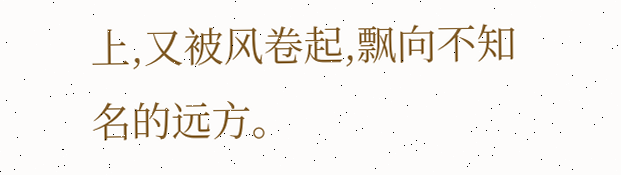上,又被风卷起,飘向不知名的远方。